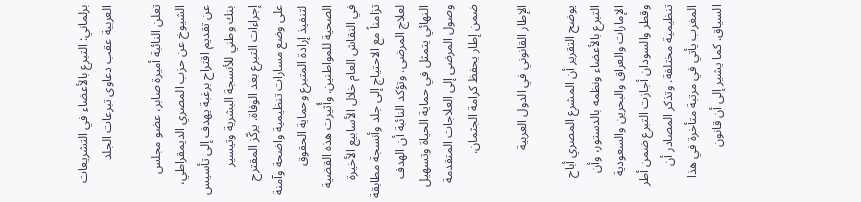برلماني: التبرع بالأعضاء في التشريعات العربية عقب دعاوى تبرعات الجلد

تعلن النائبة أميرة صابر، عضو مجلس الشيوخ عن حزب المصري الديمقراطي، عن تقديم اقتراح برغبة يهدف إلى تأسيس بنك وطني للأنسجة البشرية وتيسير إجراءات التبرع بعد الوفاة. يركّز المقترح على وضع مسارات تنظيمية واضحة وآمنة لتنفيذ إرادة المتبرع وحماية الحقوق الصحية للمواطنين. وأُثيرت هذه القضية في النقاش العام خلال الأسابيع الأخيرة تزامناً مع الاحتياج إلى جلد وأنسجة مطابقة لعلاج المرضى. وتؤكد النائبة أن الهدف النهائي يتمثل في حماية الحياة وتسهيل وصول المرضى إلى العلاجات المتقدمة ضمن إطار يحفظ كرامة الجثمان.

الإطار القانوني في الدول العربية

يوضح التقرير أن المشرع المصري أباح التبرع بالأعضاء ونظمه بالدستور، وأن الإمارات والعراق والبحرين والسعودية وقطر والسودان أجازت التبرع ضمن أطر تنظيمية مختلفة. وتذكر المصادر أن المغرب يأتي في مرتبة متأخرة في هذا السياق. كما يشير إلى أن قانون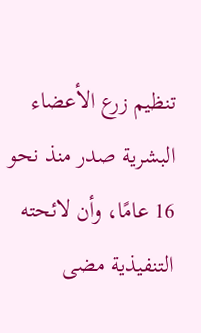تنظيم زرع الأعضاء البشرية صدر منذ نحو 16 عامًا، وأن لائحته التنفيذية مضى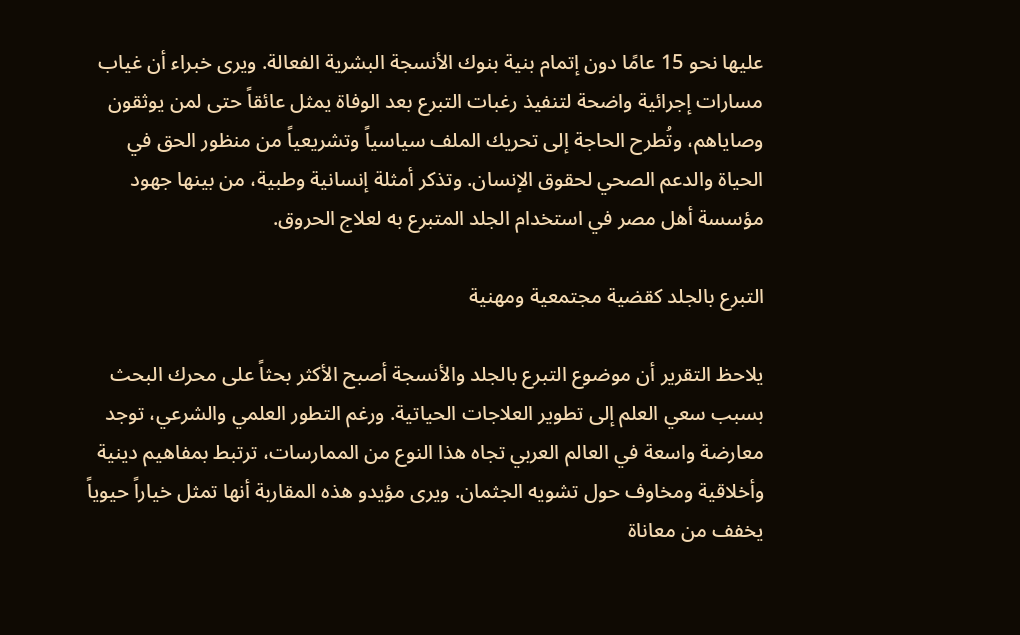عليها نحو 15 عامًا دون إتمام بنية بنوك الأنسجة البشرية الفعالة. ويرى خبراء أن غياب مسارات إجرائية واضحة لتنفيذ رغبات التبرع بعد الوفاة يمثل عائقاً حتى لمن يوثقون وصاياهم، وتُطرح الحاجة إلى تحريك الملف سياسياً وتشريعياً من منظور الحق في الحياة والدعم الصحي لحقوق الإنسان. وتذكر أمثلة إنسانية وطبية، من بينها جهود مؤسسة أهل مصر في استخدام الجلد المتبرع به لعلاج الحروق.

التبرع بالجلد كقضية مجتمعية ومهنية

يلاحظ التقرير أن موضوع التبرع بالجلد والأنسجة أصبح الأكثر بحثاً على محرك البحث بسبب سعي العلم إلى تطوير العلاجات الحياتية. ورغم التطور العلمي والشرعي، توجد معارضة واسعة في العالم العربي تجاه هذا النوع من الممارسات، ترتبط بمفاهيم دينية وأخلاقية ومخاوف حول تشويه الجثمان. ويرى مؤيدو هذه المقاربة أنها تمثل خياراً حيوياً يخفف من معاناة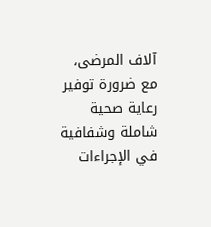آلاف المرضى، مع ضرورة توفير رعاية صحية شاملة وشفافية في الإجراءات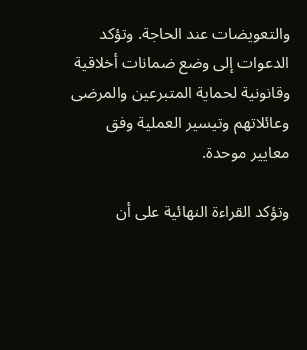والتعويضات عند الحاجة. وتؤكد الدعوات إلى وضع ضمانات أخلاقية وقانونية لحماية المتبرعين والمرضى وعائلاتهم وتيسير العملية وفق معايير موحدة.

وتؤكد القراءة النهائية على أن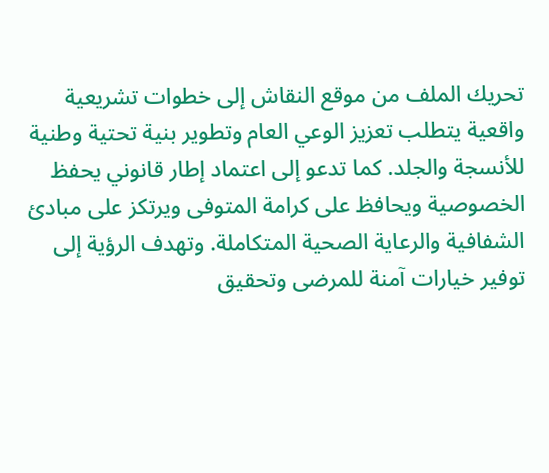تحريك الملف من موقع النقاش إلى خطوات تشريعية واقعية يتطلب تعزيز الوعي العام وتطوير بنية تحتية وطنية للأنسجة والجلد. كما تدعو إلى اعتماد إطار قانوني يحفظ الخصوصية ويحافظ على كرامة المتوفى ويرتكز على مبادئ الشفافية والرعاية الصحية المتكاملة. وتهدف الرؤية إلى توفير خيارات آمنة للمرضى وتحقيق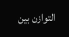التوازن بين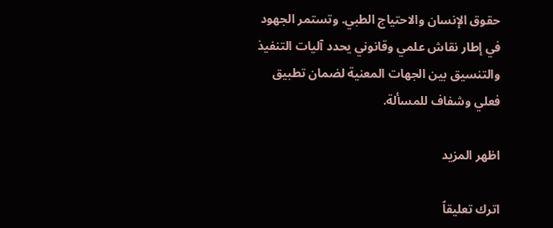حقوق الإنسان والاحتياج الطبي. وتستمر الجهود في إطار نقاش علمي وقانوني يحدد آليات التنفيذ والتنسيق بين الجهات المعنية لضمان تطبيق فعلي وشفاف للمسألة.

اظهر المزيد

اترك تعليقاً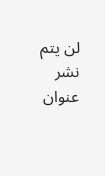لن يتم نشر عنوان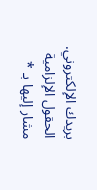بريدك الإلكتروني. الحقول الإلزامية مشار إليها بـ *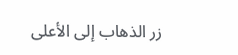زر الذهاب إلى الأعلى